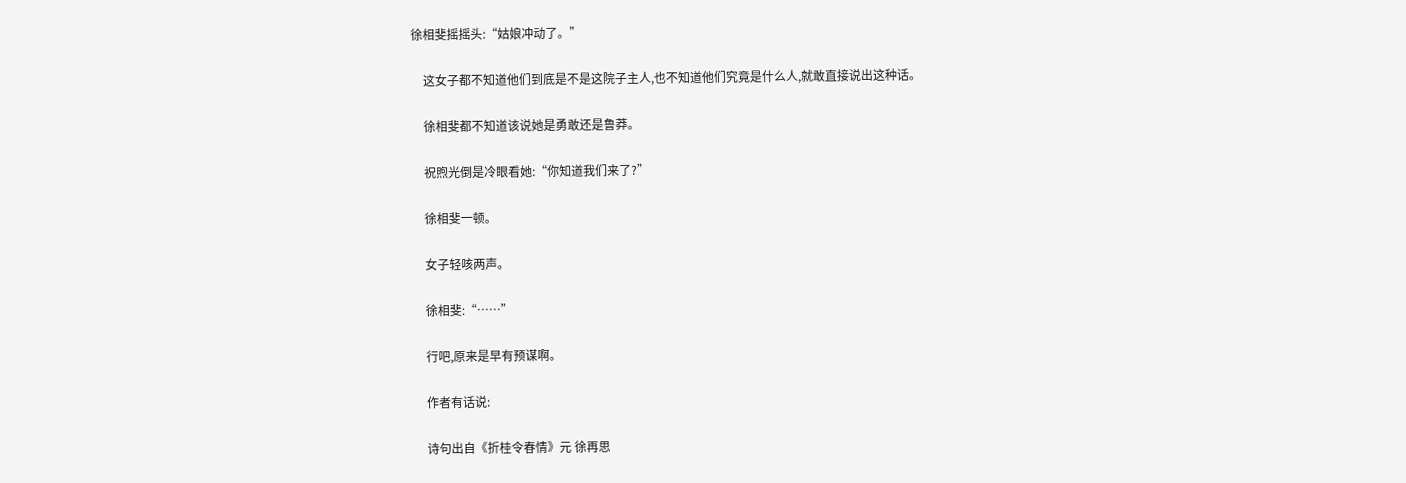徐相斐摇摇头:“姑娘冲动了。”

    这女子都不知道他们到底是不是这院子主人,也不知道他们究竟是什么人,就敢直接说出这种话。

    徐相斐都不知道该说她是勇敢还是鲁莽。

    祝煦光倒是冷眼看她:“你知道我们来了?”

    徐相斐一顿。

    女子轻咳两声。

    徐相斐:“……”

    行吧,原来是早有预谋啊。

    作者有话说:

    诗句出自《折桂令春情》元 徐再思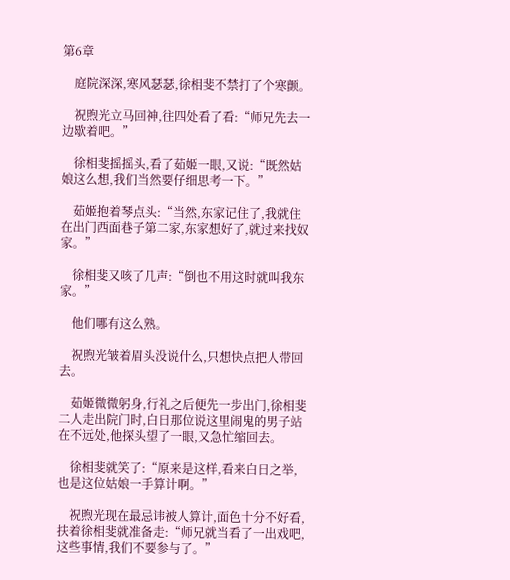第6章

    庭院深深,寒风瑟瑟,徐相斐不禁打了个寒颤。

    祝煦光立马回神,往四处看了看:“师兄先去一边歇着吧。”

    徐相斐摇摇头,看了茹姬一眼,又说:“既然姑娘这么想,我们当然要仔细思考一下。”

    茹姬抱着琴点头:“当然,东家记住了,我就住在出门西面巷子第二家,东家想好了,就过来找奴家。”

    徐相斐又咳了几声:“倒也不用这时就叫我东家。”

    他们哪有这么熟。

    祝煦光皱着眉头没说什么,只想快点把人带回去。

    茹姬微微躬身,行礼之后便先一步出门,徐相斐二人走出院门时,白日那位说这里闹鬼的男子站在不远处,他探头望了一眼,又急忙缩回去。

    徐相斐就笑了:“原来是这样,看来白日之举,也是这位姑娘一手算计啊。”

    祝煦光现在最忌讳被人算计,面色十分不好看,扶着徐相斐就准备走:“师兄就当看了一出戏吧,这些事情,我们不要参与了。”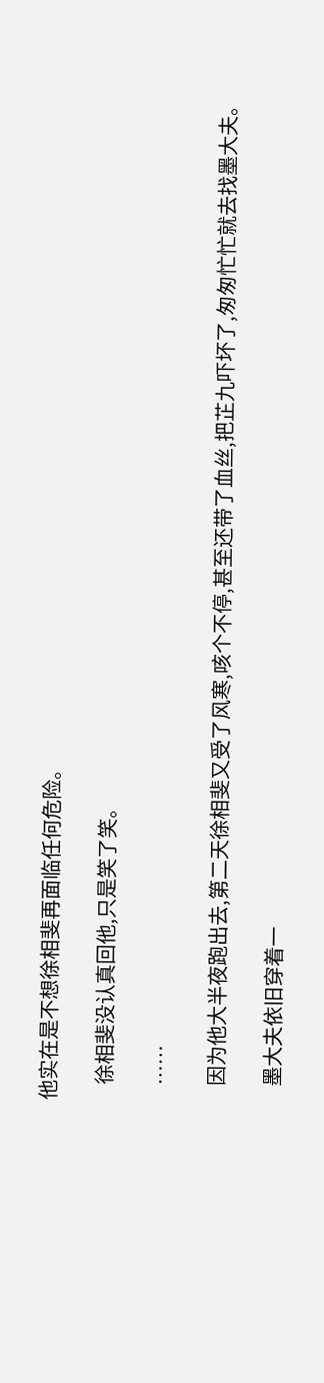他实在是不想徐相斐再面临任何危险。

    徐相斐没认真回他,只是笑了笑。

    ……

    因为他大半夜跑出去,第二天徐相斐又受了风寒,咳个不停,甚至还带了血丝,把芷九吓坏了,匆匆忙忙就去找墨大夫。

    墨大夫依旧穿着一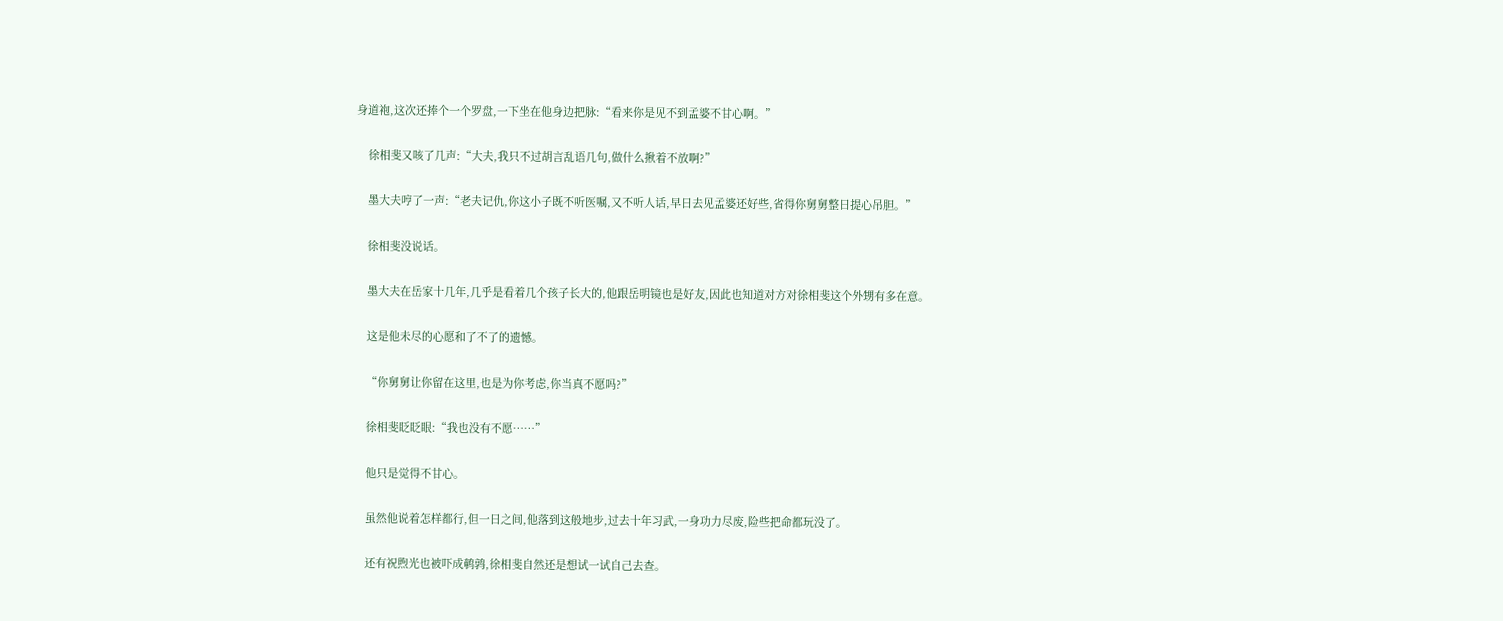身道袍,这次还捧个一个罗盘,一下坐在他身边把脉:“看来你是见不到孟婆不甘心啊。”

    徐相斐又咳了几声:“大夫,我只不过胡言乱语几句,做什么揪着不放啊?”

    墨大夫哼了一声:“老夫记仇,你这小子既不听医嘱,又不听人话,早日去见孟婆还好些,省得你舅舅整日提心吊胆。”

    徐相斐没说话。

    墨大夫在岳家十几年,几乎是看着几个孩子长大的,他跟岳明镜也是好友,因此也知道对方对徐相斐这个外甥有多在意。

    这是他未尽的心愿和了不了的遗憾。

    “你舅舅让你留在这里,也是为你考虑,你当真不愿吗?”

    徐相斐眨眨眼:“我也没有不愿……”

    他只是觉得不甘心。

    虽然他说着怎样都行,但一日之间,他落到这般地步,过去十年习武,一身功力尽废,险些把命都玩没了。

    还有祝煦光也被吓成鹌鹑,徐相斐自然还是想试一试自己去查。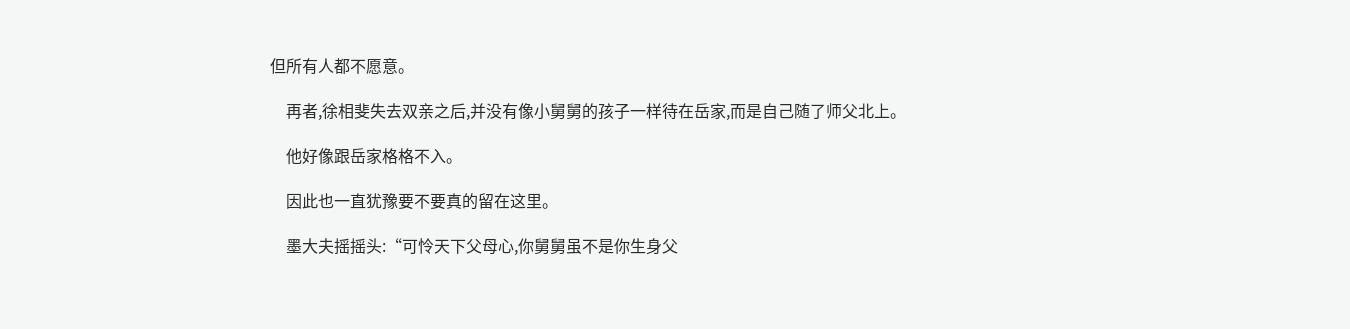但所有人都不愿意。

    再者,徐相斐失去双亲之后,并没有像小舅舅的孩子一样待在岳家,而是自己随了师父北上。

    他好像跟岳家格格不入。

    因此也一直犹豫要不要真的留在这里。

    墨大夫摇摇头:“可怜天下父母心,你舅舅虽不是你生身父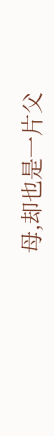母,却也是一片父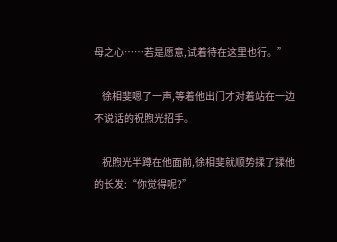母之心……若是愿意,试着待在这里也行。”

    徐相斐嗯了一声,等着他出门才对着站在一边不说话的祝煦光招手。

    祝煦光半蹲在他面前,徐相斐就顺势揉了揉他的长发:“你觉得呢?”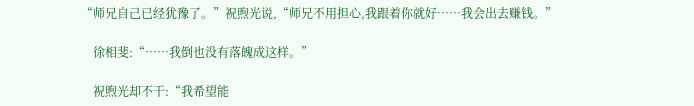“师兄自己已经犹豫了。”祝煦光说,“师兄不用担心,我跟着你就好……我会出去赚钱。”

    徐相斐:“……我倒也没有落魄成这样。”

    祝煦光却不干:“我希望能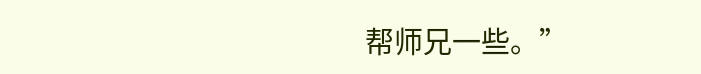帮师兄一些。”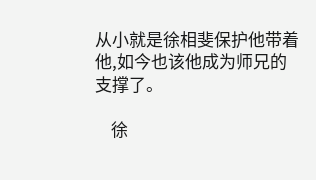从小就是徐相斐保护他带着他,如今也该他成为师兄的支撑了。

    徐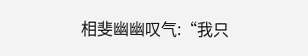相斐幽幽叹气:“我只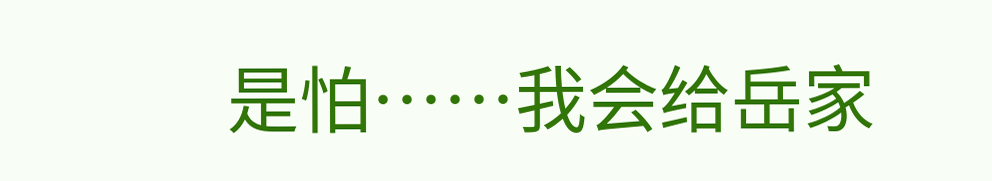是怕……我会给岳家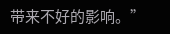带来不好的影响。”